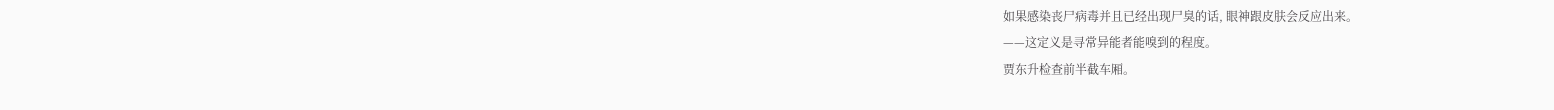如果感染丧尸病毒并且已经出现尸臭的话, 眼神跟皮肤会反应出来。
——这定义是寻常异能者能嗅到的程度。
贾东升检查前半截车厢。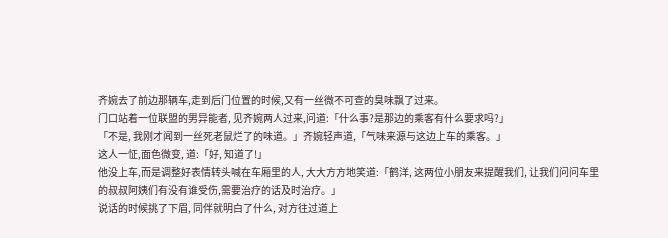齐婉去了前边那辆车,走到后门位置的时候,又有一丝微不可查的臭味飘了过来。
门口站着一位联盟的男异能者, 见齐婉两人过来,问道:「什么事?是那边的乘客有什么要求吗?」
「不是, 我刚才闻到一丝死老鼠烂了的味道。」齐婉轻声道,「气味来源与这边上车的乘客。」
这人一怔,面色微变, 道:「好, 知道了!」
他没上车,而是调整好表情转头喊在车厢里的人, 大大方方地笑道:「鹤洋, 这两位小朋友来提醒我们, 让我们问问车里的叔叔阿姨们有没有谁受伤,需要治疗的话及时治疗。」
说话的时候挑了下眉, 同伴就明白了什么, 对方往过道上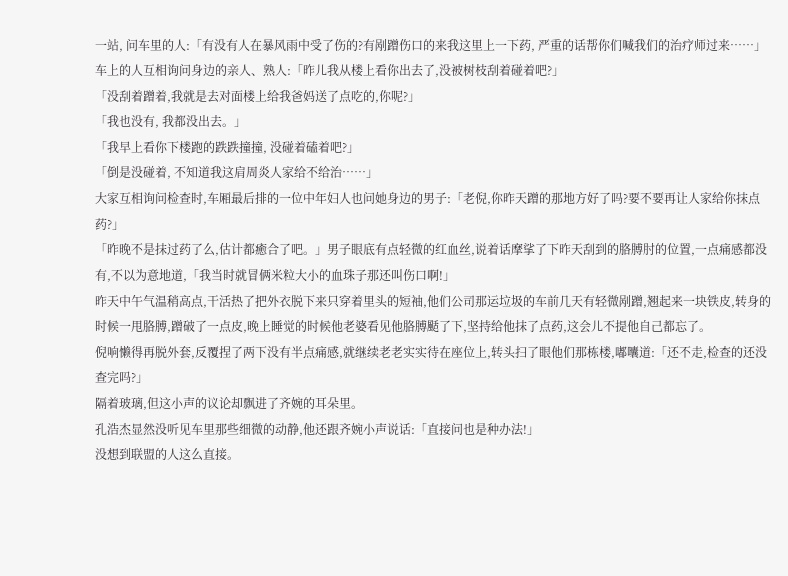一站, 问车里的人:「有没有人在暴风雨中受了伤的?有剐蹭伤口的来我这里上一下药, 严重的话帮你们喊我们的治疗师过来……」
车上的人互相询问身边的亲人、熟人:「昨儿我从楼上看你出去了,没被树枝刮着碰着吧?」
「没刮着蹭着,我就是去对面楼上给我爸妈送了点吃的,你呢?」
「我也没有, 我都没出去。」
「我早上看你下楼跑的跌跌撞撞, 没碰着磕着吧?」
「倒是没碰着, 不知道我这肩周炎人家给不给治……」
大家互相询问检查时,车厢最后排的一位中年妇人也问她身边的男子:「老倪,你昨天蹭的那地方好了吗?要不要再让人家给你抹点药?」
「昨晚不是抹过药了么,估计都癒合了吧。」男子眼底有点轻微的红血丝,说着话摩挲了下昨天刮到的胳膊肘的位置,一点痛感都没有,不以为意地道,「我当时就冒俩米粒大小的血珠子那还叫伤口啊!」
昨天中午气温稍高点,干活热了把外衣脱下来只穿着里头的短袖,他们公司那运垃圾的车前几天有轻微剐蹭,翘起来一块铁皮,转身的时候一甩胳膊,蹭破了一点皮,晚上睡觉的时候他老婆看见他胳膊颳了下,坚持给他抹了点药,这会儿不提他自己都忘了。
倪响懒得再脱外套,反覆捏了两下没有半点痛感,就继续老老实实待在座位上,转头扫了眼他们那栋楼,嘟囔道:「还不走,检查的还没查完吗?」
隔着玻璃,但这小声的议论却飘进了齐婉的耳朵里。
孔浩杰显然没听见车里那些细微的动静,他还跟齐婉小声说话:「直接问也是种办法!」
没想到联盟的人这么直接。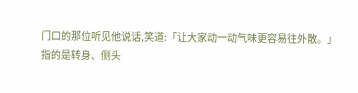门口的那位听见他说话,笑道:「让大家动一动气味更容易往外散。」
指的是转身、侧头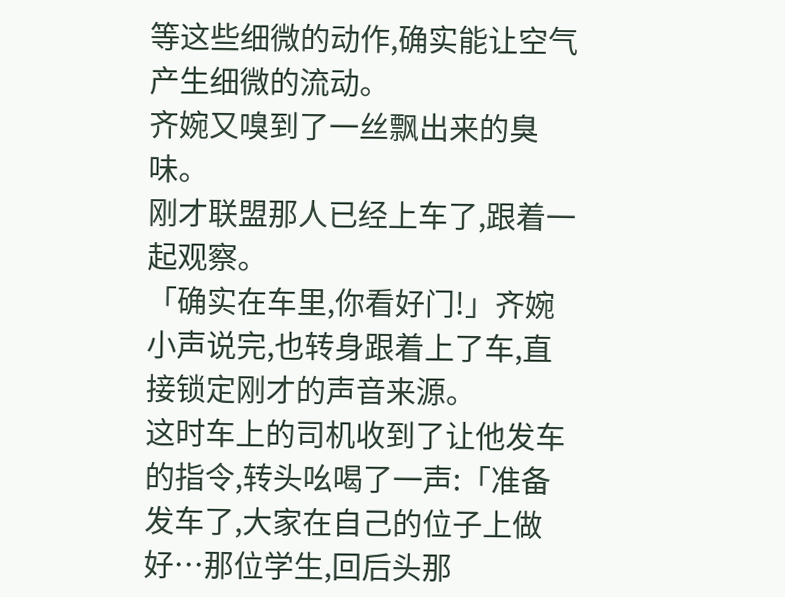等这些细微的动作,确实能让空气产生细微的流动。
齐婉又嗅到了一丝飘出来的臭味。
刚才联盟那人已经上车了,跟着一起观察。
「确实在车里,你看好门!」齐婉小声说完,也转身跟着上了车,直接锁定刚才的声音来源。
这时车上的司机收到了让他发车的指令,转头吆喝了一声:「准备发车了,大家在自己的位子上做好…那位学生,回后头那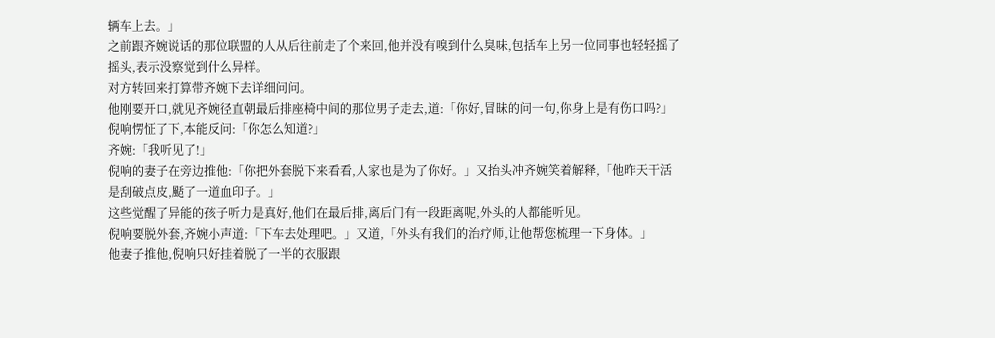辆车上去。」
之前跟齐婉说话的那位联盟的人从后往前走了个来回,他并没有嗅到什么臭味,包括车上另一位同事也轻轻摇了摇头,表示没察觉到什么异样。
对方转回来打算带齐婉下去详细问问。
他刚要开口,就见齐婉径直朝最后排座椅中间的那位男子走去,道:「你好,冒昧的问一句,你身上是有伤口吗?」
倪响愣怔了下,本能反问:「你怎么知道?」
齐婉:「我听见了!」
倪响的妻子在旁边推他:「你把外套脱下来看看,人家也是为了你好。」又抬头冲齐婉笑着解释,「他昨天干活是刮破点皮,颳了一道血印子。」
这些觉醒了异能的孩子听力是真好,他们在最后排,离后门有一段距离呢,外头的人都能听见。
倪响要脱外套,齐婉小声道:「下车去处理吧。」又道,「外头有我们的治疗师,让他帮您梳理一下身体。」
他妻子推他,倪响只好挂着脱了一半的衣服跟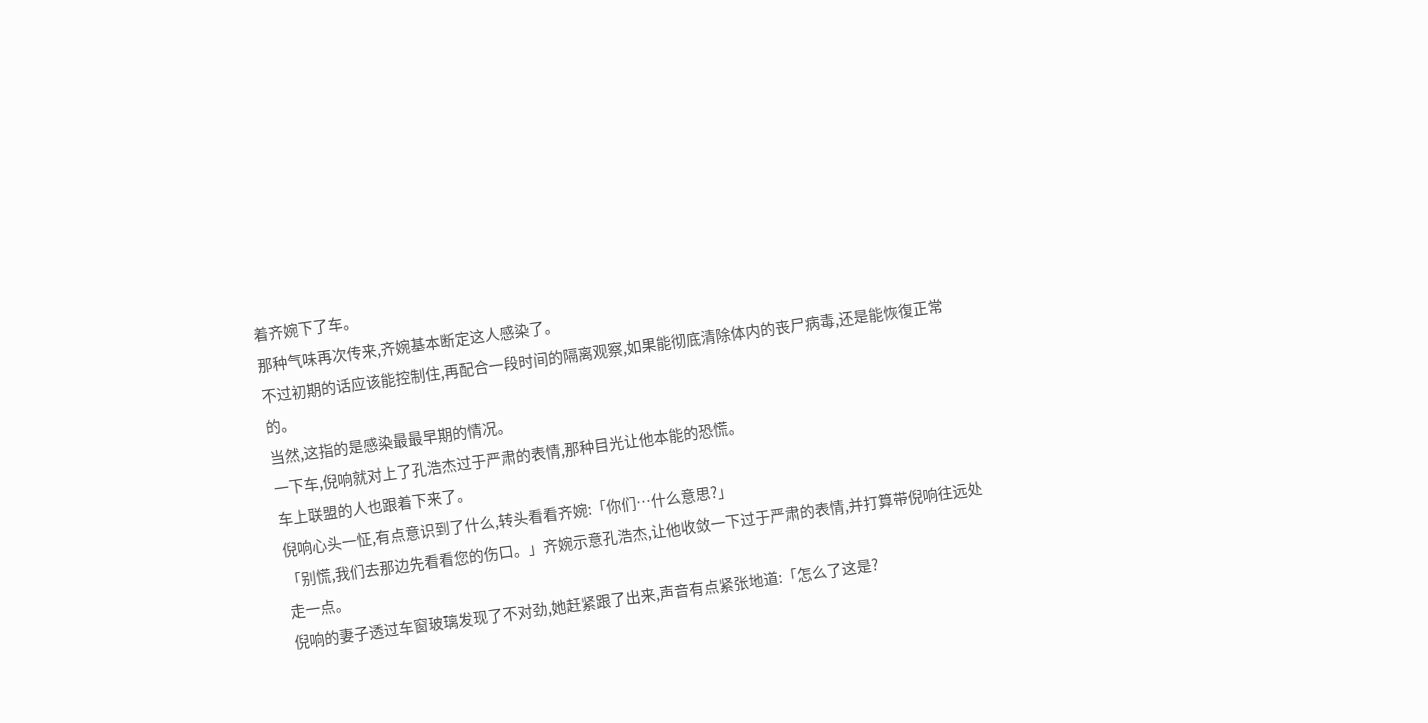着齐婉下了车。
那种气味再次传来,齐婉基本断定这人感染了。
不过初期的话应该能控制住,再配合一段时间的隔离观察,如果能彻底清除体内的丧尸病毒,还是能恢復正常的。
当然,这指的是感染最最早期的情况。
一下车,倪响就对上了孔浩杰过于严肃的表情,那种目光让他本能的恐慌。
车上联盟的人也跟着下来了。
倪响心头一怔,有点意识到了什么,转头看看齐婉:「你们…什么意思?」
「别慌,我们去那边先看看您的伤口。」齐婉示意孔浩杰,让他收敛一下过于严肃的表情,并打算带倪响往远处走一点。
倪响的妻子透过车窗玻璃发现了不对劲,她赶紧跟了出来,声音有点紧张地道:「怎么了这是?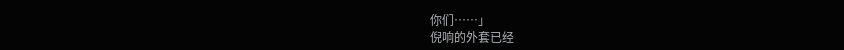你们……」
倪响的外套已经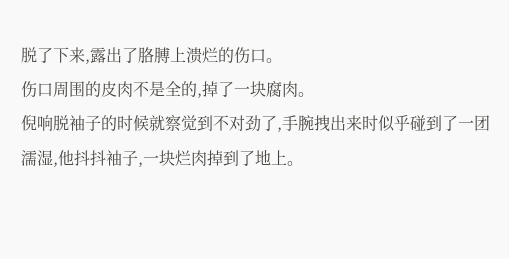脱了下来,露出了胳膊上溃烂的伤口。
伤口周围的皮肉不是全的,掉了一块腐肉。
倪响脱袖子的时候就察觉到不对劲了,手腕拽出来时似乎碰到了一团濡湿,他抖抖袖子,一块烂肉掉到了地上。